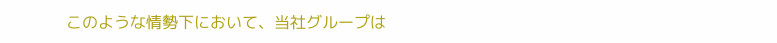このような情勢下において、当社グループは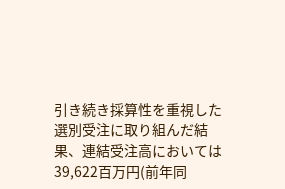引き続き採算性を重視した選別受注に取り組んだ結果、連結受注高においては39,622百万円(前年同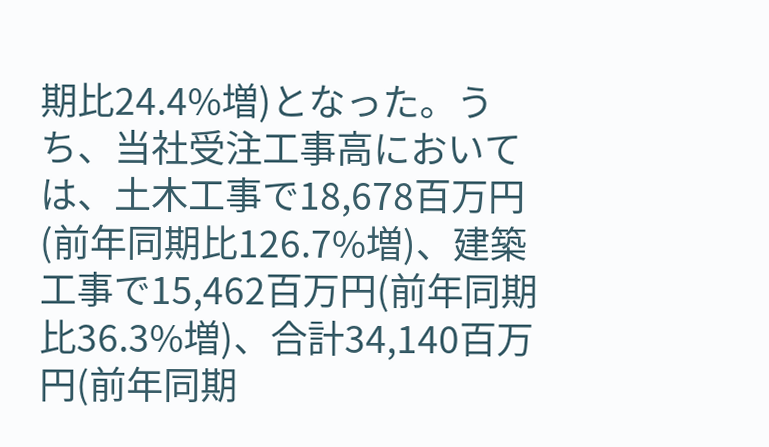期比24.4%増)となった。うち、当社受注工事高においては、土木工事で18,678百万円(前年同期比126.7%増)、建築工事で15,462百万円(前年同期比36.3%増)、合計34,140百万円(前年同期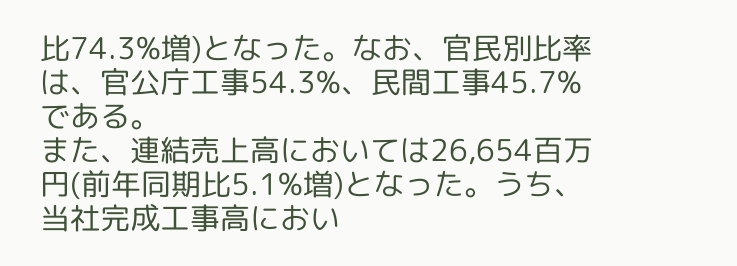比74.3%増)となった。なお、官民別比率は、官公庁工事54.3%、民間工事45.7%である。
また、連結売上高においては26,654百万円(前年同期比5.1%増)となった。うち、当社完成工事高におい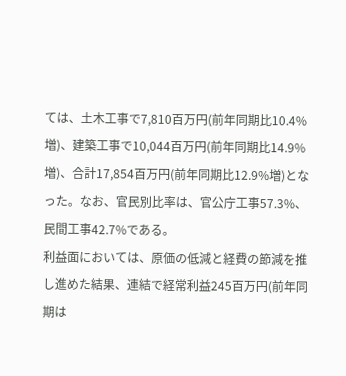ては、土木工事で7,810百万円(前年同期比10.4%増)、建築工事で10,044百万円(前年同期比14.9%増)、合計17,854百万円(前年同期比12.9%増)となった。なお、官民別比率は、官公庁工事57.3%、民間工事42.7%である。
利益面においては、原価の低減と経費の節減を推し進めた結果、連結で経常利益245百万円(前年同期は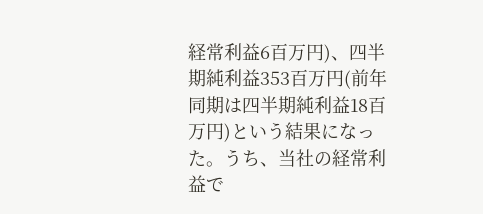経常利益6百万円)、四半期純利益353百万円(前年同期は四半期純利益18百万円)という結果になった。うち、当社の経常利益で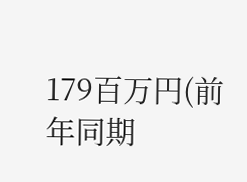179百万円(前年同期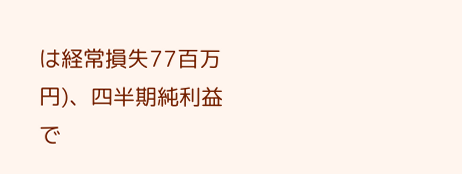は経常損失77百万円)、四半期純利益で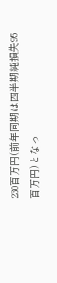230百万円(前年同期は四半期純損失95百万円)となっ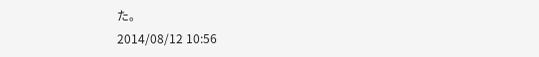た。
2014/08/12 10:56